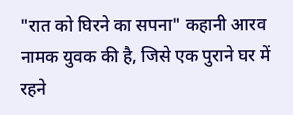"रात को घिरने का सपना" कहानी आरव नामक युवक की है, जिसे एक पुराने घर में रहने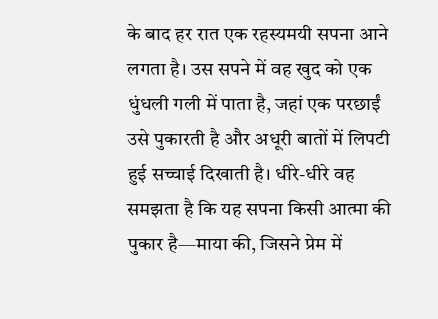के बाद हर रात एक रहस्यमयी सपना आने लगता है। उस सपने में वह खुद को एक धुंधली गली में पाता है, जहां एक परछाईं उसे पुकारती है और अधूरी बातों में लिपटी हुई सच्चाई दिखाती है। धीरे-धीरे वह समझता है कि यह सपना किसी आत्मा की पुकार है—माया की, जिसने प्रेम में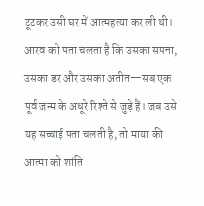टूटकर उसी घर में आत्महत्या कर ली थी। आरव को पता चलता है कि उसका सपना, उसका डर और उसका अतीत—सब एक पूर्व जन्म के अधूरे रिश्ते से जुड़े हैं। जब उसे यह सच्चाई पता चलती है, तो माया की आत्मा को शांति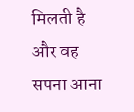मिलती है और वह सपना आना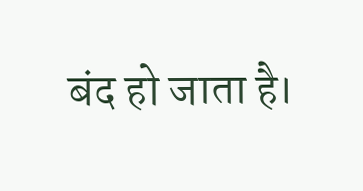बंद हो जाता है।